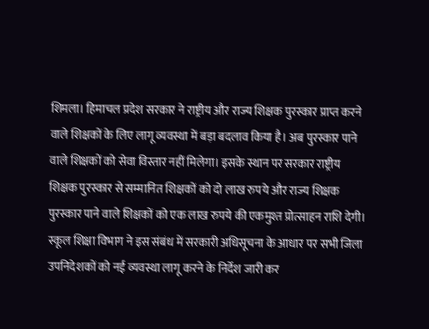शिमला। हिमाचल प्रदेश सरकार ने राष्ट्रीय और राज्य शिक्षक पुरस्कार प्राप्त करने वाले शिक्षकों के लिए लागू व्यवस्था में बड़ा बदलाव किया है। अब पुरस्कार पाने वाले शिक्षकों को सेवा विस्तार नहीं मिलेगा। इसके स्थान पर सरकार राष्ट्रीय शिक्षक पुरस्कार से सम्मानित शिक्षकों को दो लाख रुपये और राज्य शिक्षक पुरस्कार पाने वाले शिक्षकों को एक लाख रुपये की एकमुश्त प्रोत्साहन राशि देगी। स्कूल शिक्षा विभाग ने इस संबंध में सरकारी अधिसूचना के आधार पर सभी जिला उपनिदेशकों को नई व्यवस्था लागू करने के निर्देश जारी कर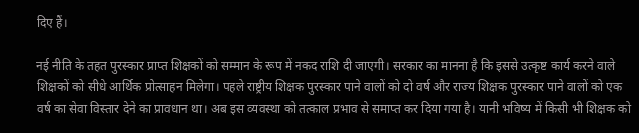दिए हैं।

नई नीति के तहत पुरस्कार प्राप्त शिक्षकों को सम्मान के रूप में नकद राशि दी जाएगी। सरकार का मानना है कि इससे उत्कृष्ट कार्य करने वाले शिक्षकों को सीधे आर्थिक प्रोत्साहन मिलेगा। पहले राष्ट्रीय शिक्षक पुरस्कार पाने वालों को दो वर्ष और राज्य शिक्षक पुरस्कार पाने वालों को एक वर्ष का सेवा विस्तार देने का प्रावधान था। अब इस व्यवस्था को तत्काल प्रभाव से समाप्त कर दिया गया है। यानी भविष्य में किसी भी शिक्षक को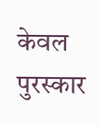केवल पुरस्कार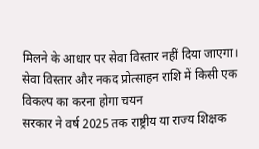मिलने के आधार पर सेवा विस्तार नहीं दिया जाएगा।
सेवा विस्तार और नकद प्रोत्साहन राशि में किसी एक विकल्प का करना होगा चयन
सरकार ने वर्ष 2025 तक राष्ट्रीय या राज्य शिक्षक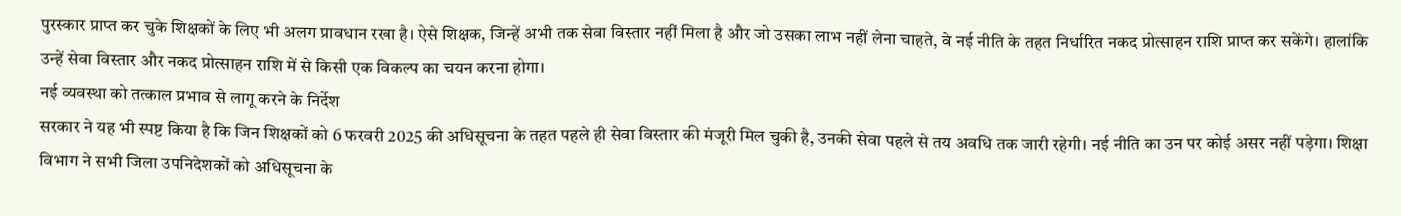पुरस्कार प्राप्त कर चुके शिक्षकों के लिए भी अलग प्रावधान रखा है। ऐसे शिक्षक, जिन्हें अभी तक सेवा विस्तार नहीं मिला है और जो उसका लाभ नहीं लेना चाहते, वे नई नीति के तहत निर्धारित नकद प्रोत्साहन राशि प्राप्त कर सकेंगे। हालांकि उन्हें सेवा विस्तार और नकद प्रोत्साहन राशि में से किसी एक विकल्प का चयन करना होगा।
नई व्यवस्था को तत्काल प्रभाव से लागू करने के निर्देश
सरकार ने यह भी स्पष्ट किया है कि जिन शिक्षकों को 6 फरवरी 2025 की अधिसूचना के तहत पहले ही सेवा विस्तार की मंजूरी मिल चुकी है, उनकी सेवा पहले से तय अवधि तक जारी रहेगी। नई नीति का उन पर कोई असर नहीं पड़ेगा। शिक्षा विभाग ने सभी जिला उपनिदेशकों को अधिसूचना के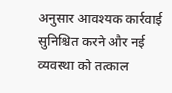अनुसार आवश्यक कार्रवाई सुनिश्चित करने और नई व्यवस्था को तत्काल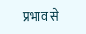प्रभाव से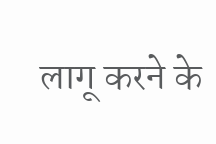लागू करने के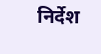निर्देश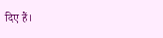दिए हैं।